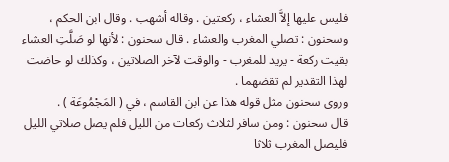فليس عليها إلاَّ العشاء ، ركعتين . وقاله أشهب . وقال ابن الحكم ، وسحنون : تصلي المغرب والعشاء . قال سحنون : لأنها لو صَلَّتِ العشاء بقيت ركعة - يريد للمغرب - والوقت لآخر الصلاتين ، وكذلك لو حاضت لهذا التقدير لم تقضهما .
وروى سحنون مثل قوله هذا عن ابن القاسم ، في ( المَجْمُوعَة ) .
قال سحنون : ومن سافر لثلاث ركعات من الليل فلم يصل صلاتي الليل فليصل المغرب ثلاثا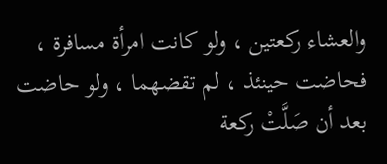والعشاء ركعتين ، ولو كانت امرأة مسافرة ، فحاضت حينئذ ، لم تقضهما ، ولو حاضت بعد أن صَلَّتْ ركعة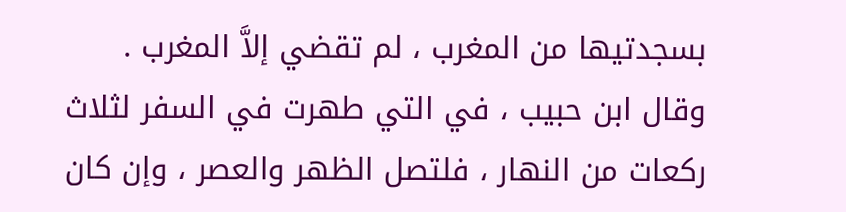بسجدتيها من المغرب ، لم تقضي إلاَّ المغرب .
وقال ابن حبيب ، في التي طهرت في السفر لثلاث ركعات من النهار ، فلتصل الظهر والعصر ، وإن كان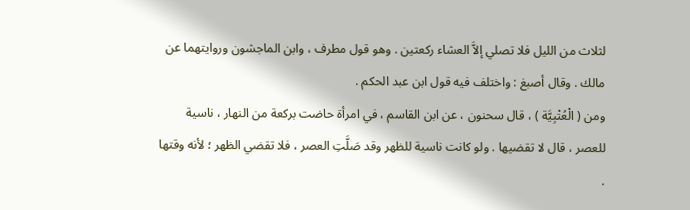لثلاث من الليل فلا تصلي إلاَّ العشاء ركعتين . وهو قول مطرف ، وابن الماجشون وروايتهما عن مالك . وقال أصبغ : واختلف فيه قول ابن عبد الحكم .
ومن ( الْعُتْبِيَّة ) ، قال سحنون ، عن ابن القاسم ، في امرأة حاضت بركعة من النهار ، ناسية للعصر ، قال لا تقضيها . ولو كانت ناسية للظهر وقد صَلَّتِ العصر ، فلا تقضي الظهر ؛ لأنه وقتها .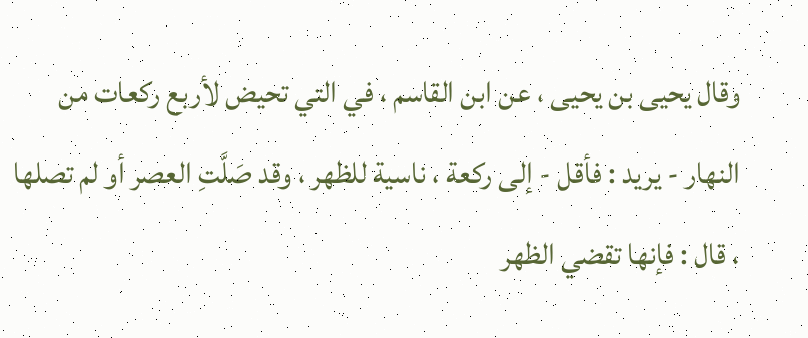وقال يحيى بن يحيى ، عن ابن القاسم ، في التي تحيض لأربع ركعات من النهار - يريد : فأقل - إلى ركعة ، ناسية للظهر ، وقد صَلَّتِ العصر أو لم تصلها ، قال : فإنها تقضي الظهر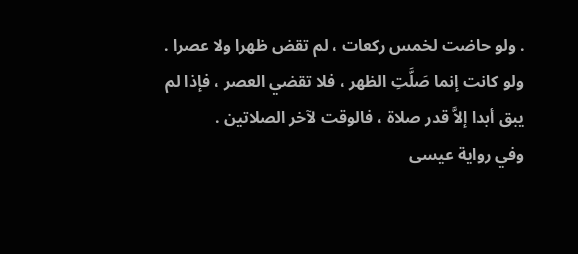. ولو حاضت لخمس ركعات ، لم تقض ظهرا ولا عصرا .
ولو كانت إنما صَلَّتِ الظهر ، فلا تقضي العصر ، فإذا لم يبق أبدا إلاَّ قدر صلاة ، فالوقت لآخر الصلاتين .
وفي رواية عيسى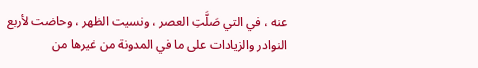عنه ، في التي صَلَّتِ العصر ، ونسيت الظهر ، وحاضت لأربع
النوادر والزيادات على ما في المدونة من غيرها من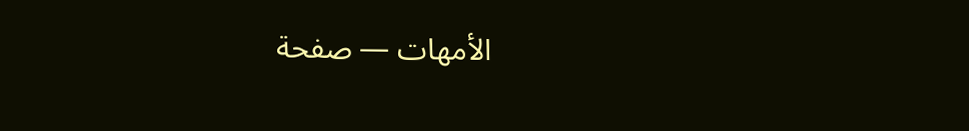الأمهات — صفحة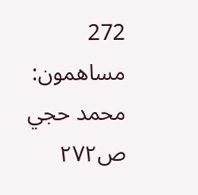272
مساهمون: محمد حجي
ص٢٧٢